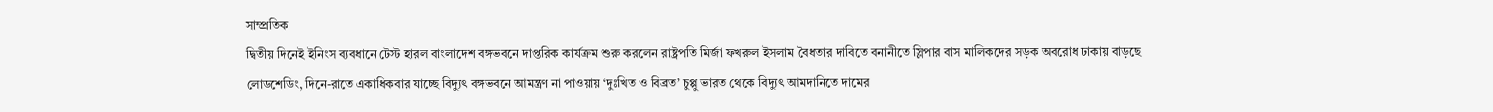সাম্প্রতিক
দ্বিতীয় দিনেই ইনিংস ব্যবধানে টেস্ট হারল বাংলাদেশ বঙ্গভবনে দাপ্তরিক কার্যক্রম শুরু করলেন রাষ্ট্রপতি মির্জা ফখরুল ইসলাম বৈধতার দাবিতে বনানীতে স্লিপার বাস মালিকদের সড়ক অবরোধ ঢাকায় বাড়ছে লোডশেডিং, দিনে-রাতে একাধিকবার যাচ্ছে বিদ্যুৎ বঙ্গভবনে আমন্ত্রণ না পাওয়ায় ‘দুঃখিত ও বিব্রত’ চুপ্পু ভারত থেকে বিদ্যুৎ আমদানিতে দামের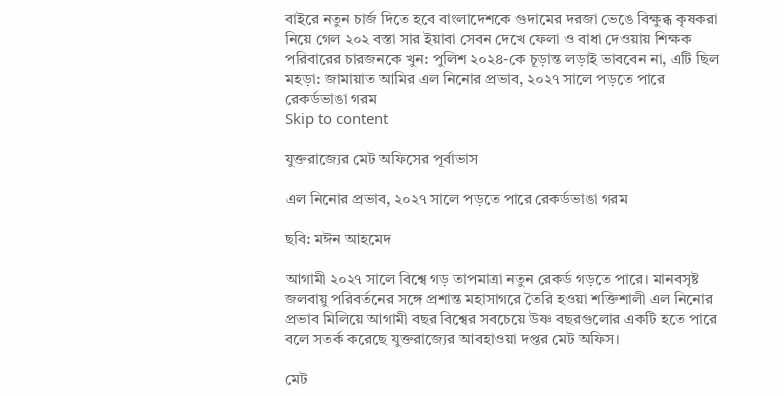বাইরে নতুন চার্জ দিতে হবে বাংলাদেশকে গুদামের দরজা ভেঙে বিক্ষুব্ধ কৃষকরা নিয়ে গেল ২০২ বস্তা সার ইয়াবা সেবন দেখে ফেলা ও বাধা দেওয়ায় শিক্ষক পরিবারের চারজনকে খুন: পুলিশ ২০২৪-কে চূড়ান্ত লড়াই ভাববেন না, এটি ছিল মহড়া: জামায়াত আমির এল নিনোর প্রভাব, ২০২৭ সালে পড়তে পারে রেকর্ডভাঙা গরম
Skip to content

যুক্তরাজ্যের মেট অফিসের পূর্বাভাস

এল নিনোর প্রভাব, ২০২৭ সালে পড়তে পারে রেকর্ডভাঙা গরম

ছবি: মঈন আহমেদ

আগামী ২০২৭ সালে বিশ্বে গড় তাপমাত্রা নতুন রেকর্ড গড়তে পারে। মানবসৃষ্ট জলবায়ু পরিবর্তনের সঙ্গে প্রশান্ত মহাসাগরে তৈরি হওয়া শক্তিশালী এল নিনোর প্রভাব মিলিয়ে আগামী বছর বিশ্বের সবচেয়ে উষ্ণ বছরগুলোর একটি হতে পারে বলে সতর্ক করেছে যুক্তরাজ্যের আবহাওয়া দপ্তর মেট অফিস।

মেট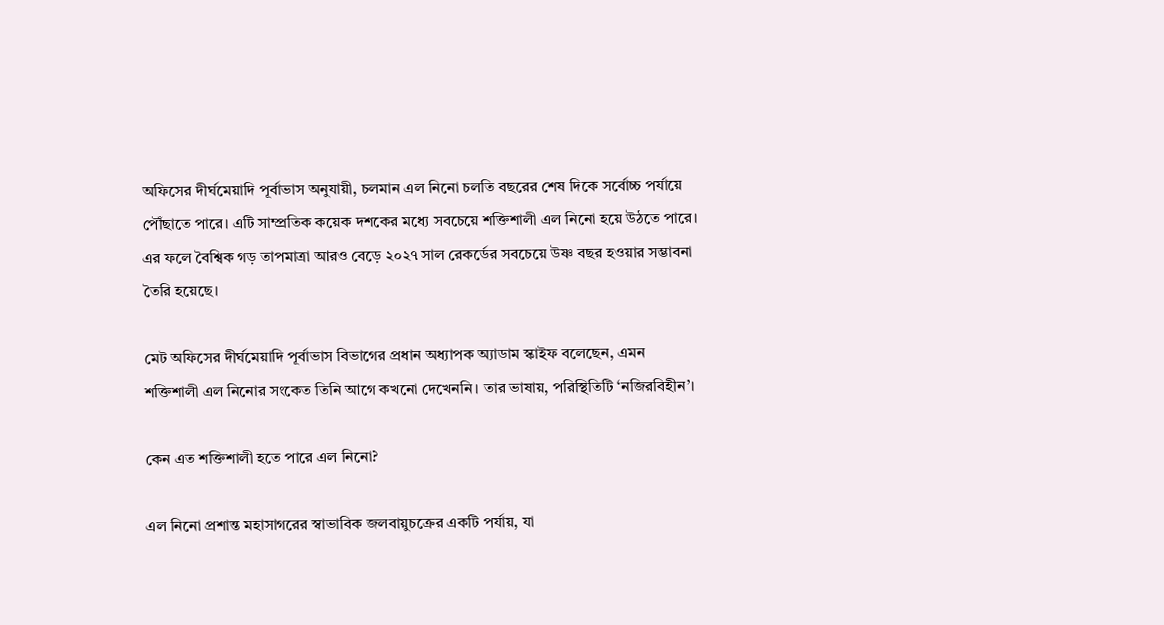অফিসের দীর্ঘমেয়াদি পূর্বাভাস অনুযায়ী, চলমান এল নিনো চলতি বছরের শেষ দিকে সর্বোচ্চ পর্যায়ে পৌঁছাতে পারে। এটি সাম্প্রতিক কয়েক দশকের মধ্যে সবচেয়ে শক্তিশালী এল নিনো হয়ে উঠতে পারে। এর ফলে বৈশ্বিক গড় তাপমাত্রা আরও বেড়ে ২০২৭ সাল রেকর্ডের সবচেয়ে উষ্ণ বছর হওয়ার সম্ভাবনা তৈরি হয়েছে।

মেট অফিসের দীর্ঘমেয়াদি পূর্বাভাস বিভাগের প্রধান অধ্যাপক অ্যাডাম স্কাইফ বলেছেন, এমন শক্তিশালী এল নিনোর সংকেত তিনি আগে কখনো দেখেননি। তার ভাষায়, পরিস্থিতিটি ‘নজিরবিহীন’।

কেন এত শক্তিশালী হতে পারে এল নিনো?

এল নিনো প্রশান্ত মহাসাগরের স্বাভাবিক জলবায়ুচক্রের একটি পর্যায়, যা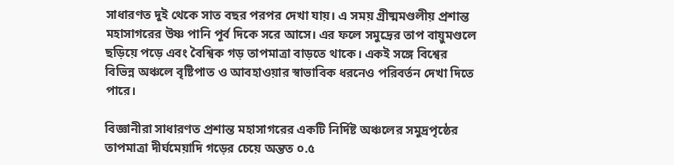সাধারণত দুই থেকে সাত বছর পরপর দেখা যায়। এ সময় গ্রীষ্মমণ্ডলীয় প্রশান্ত মহাসাগরের উষ্ণ পানি পূর্ব দিকে সরে আসে। এর ফলে সমুদ্রের তাপ বায়ুমণ্ডলে ছড়িয়ে পড়ে এবং বৈশ্বিক গড় তাপমাত্রা বাড়তে থাকে। একই সঙ্গে বিশ্বের বিভিন্ন অঞ্চলে বৃষ্টিপাত ও আবহাওয়ার স্বাভাবিক ধরনেও পরিবর্তন দেখা দিতে পারে।

বিজ্ঞানীরা সাধারণত প্রশান্ত মহাসাগরের একটি নির্দিষ্ট অঞ্চলের সমুদ্রপৃষ্ঠের তাপমাত্রা দীর্ঘমেয়াদি গড়ের চেয়ে অন্তত ০.৫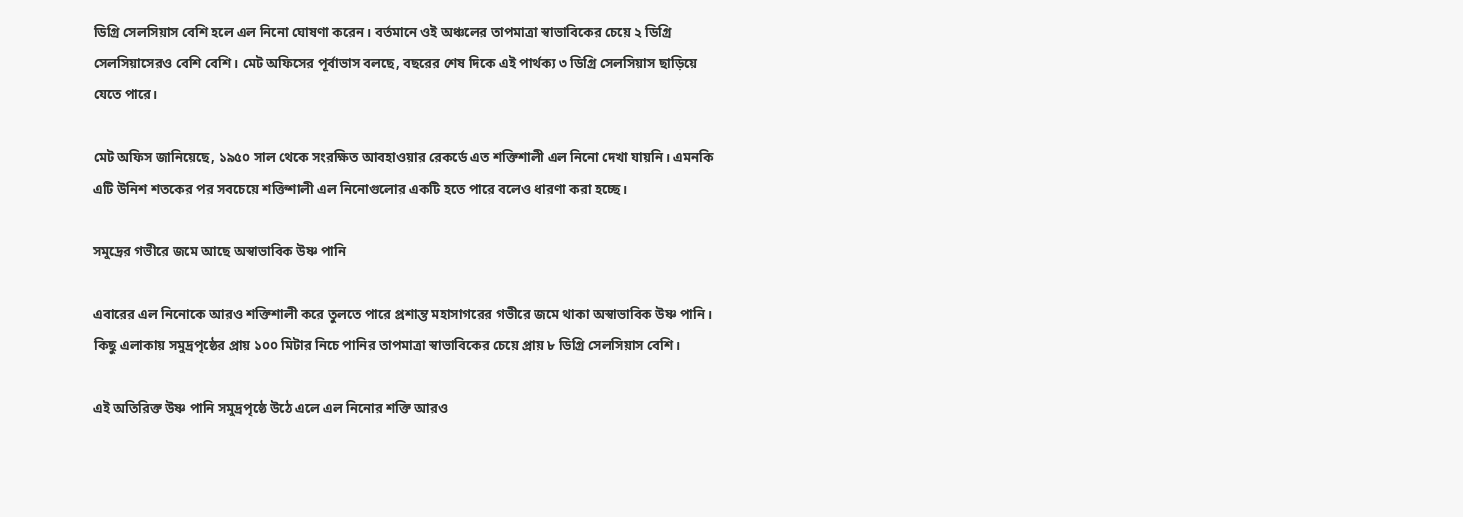ডিগ্রি সেলসিয়াস বেশি হলে এল নিনো ঘোষণা করেন। বর্তমানে ওই অঞ্চলের তাপমাত্রা স্বাভাবিকের চেয়ে ২ ডিগ্রি সেলসিয়াসেরও বেশি বেশি। মেট অফিসের পূর্বাভাস বলছে, বছরের শেষ দিকে এই পার্থক্য ৩ ডিগ্রি সেলসিয়াস ছাড়িয়ে যেতে পারে।

মেট অফিস জানিয়েছে, ১৯৫০ সাল থেকে সংরক্ষিত আবহাওয়ার রেকর্ডে এত শক্তিশালী এল নিনো দেখা যায়নি। এমনকি এটি উনিশ শতকের পর সবচেয়ে শক্তিশালী এল নিনোগুলোর একটি হতে পারে বলেও ধারণা করা হচ্ছে।

সমুদ্রের গভীরে জমে আছে অস্বাভাবিক উষ্ণ পানি

এবারের এল নিনোকে আরও শক্তিশালী করে তুলতে পারে প্রশান্ত মহাসাগরের গভীরে জমে থাকা অস্বাভাবিক উষ্ণ পানি। কিছু এলাকায় সমুদ্রপৃষ্ঠের প্রায় ১০০ মিটার নিচে পানির তাপমাত্রা স্বাভাবিকের চেয়ে প্রায় ৮ ডিগ্রি সেলসিয়াস বেশি।

এই অতিরিক্ত উষ্ণ পানি সমুদ্রপৃষ্ঠে উঠে এলে এল নিনোর শক্তি আরও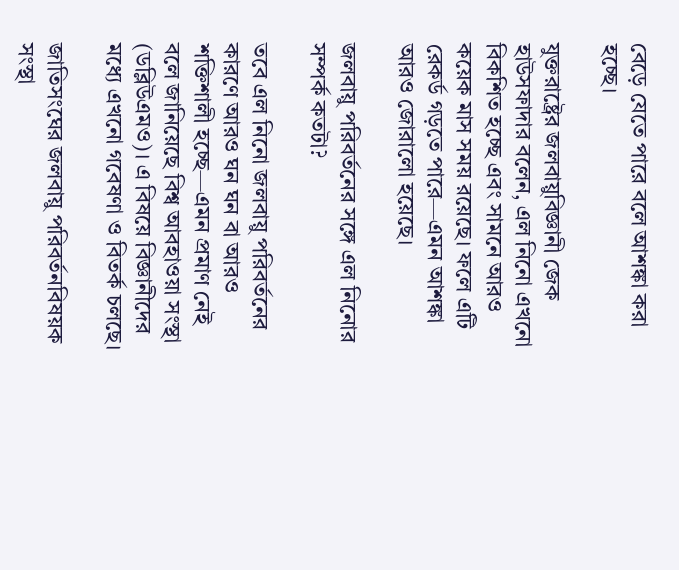বেড়ে যেতে পারে বলে আশঙ্কা করা হচ্ছে।

যুক্তরাষ্ট্রের জলবায়ুবিজ্ঞানী জেক হাউসফাদার বলেন, এল নিনো এখনো বিকশিত হচ্ছে এবং সামনে আরও কয়েক মাস সময় রয়েছে। ফলে এটি রেকর্ড গড়তে পারে—এমন আশঙ্কা আরও জোরালো হয়েছে।

জলবায়ু পরিবর্তনের সঙ্গে এল নিনোর সম্পর্ক কতটা?

তবে এল নিনো জলবায়ু পরিবর্তনের কারণে আরও ঘন ঘন বা আরও শক্তিশালী হচ্ছে—এমন প্রমাণ নেই বলে জানিয়েছে বিশ্ব আবহাওয়া সংস্থা (ডব্লিউএমও)। এ বিষয়ে বিজ্ঞানীদের মধ্যে এখনো গবেষণা ও বিতর্ক চলছে।

জাতিসংঘের জলবায়ু পরিবর্তনবিষয়ক সংস্থা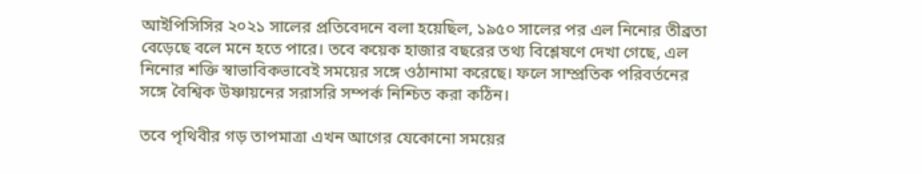আইপিসিসির ২০২১ সালের প্রতিবেদনে বলা হয়েছিল, ১৯৫০ সালের পর এল নিনোর তীব্রতা বেড়েছে বলে মনে হতে পারে। তবে কয়েক হাজার বছরের তথ্য বিশ্লেষণে দেখা গেছে, এল নিনোর শক্তি স্বাভাবিকভাবেই সময়ের সঙ্গে ওঠানামা করেছে। ফলে সাম্প্রতিক পরিবর্তনের সঙ্গে বৈশ্বিক উষ্ণায়নের সরাসরি সম্পর্ক নিশ্চিত করা কঠিন।

তবে পৃথিবীর গড় তাপমাত্রা এখন আগের যেকোনো সময়ের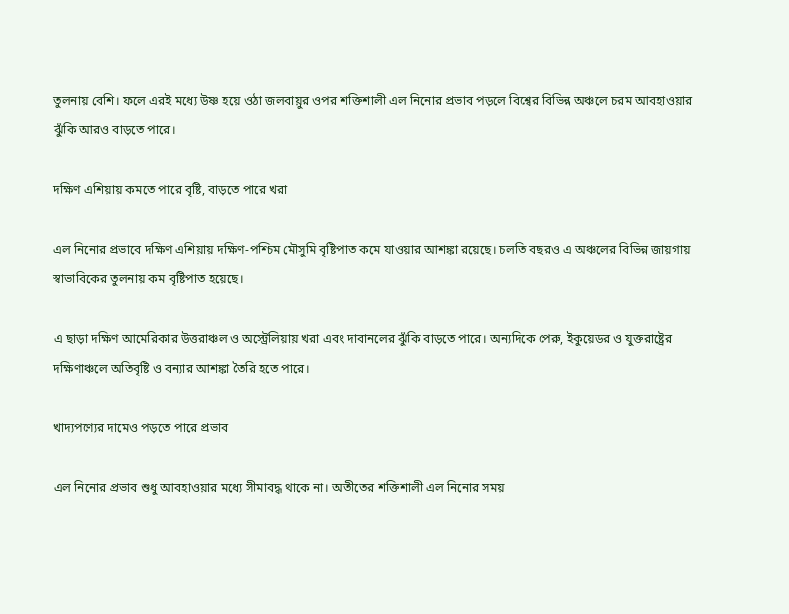তুলনায় বেশি। ফলে এরই মধ্যে উষ্ণ হয়ে ওঠা জলবায়ুর ওপর শক্তিশালী এল নিনোর প্রভাব পড়লে বিশ্বের বিভিন্ন অঞ্চলে চরম আবহাওয়ার ঝুঁকি আরও বাড়তে পারে।

দক্ষিণ এশিয়ায় কমতে পারে বৃষ্টি, বাড়তে পারে খরা

এল নিনোর প্রভাবে দক্ষিণ এশিয়ায় দক্ষিণ-পশ্চিম মৌসুমি বৃষ্টিপাত কমে যাওয়ার আশঙ্কা রয়েছে। চলতি বছরও এ অঞ্চলের বিভিন্ন জায়গায় স্বাভাবিকের তুলনায় কম বৃষ্টিপাত হয়েছে।

এ ছাড়া দক্ষিণ আমেরিকার উত্তরাঞ্চল ও অস্ট্রেলিয়ায় খরা এবং দাবানলের ঝুঁকি বাড়তে পারে। অন্যদিকে পেরু, ইকুয়েডর ও যুক্তরাষ্ট্রের দক্ষিণাঞ্চলে অতিবৃষ্টি ও বন্যার আশঙ্কা তৈরি হতে পারে।

খাদ্যপণ্যের দামেও পড়তে পারে প্রভাব

এল নিনোর প্রভাব শুধু আবহাওয়ার মধ্যে সীমাবদ্ধ থাকে না। অতীতের শক্তিশালী এল নিনোর সময়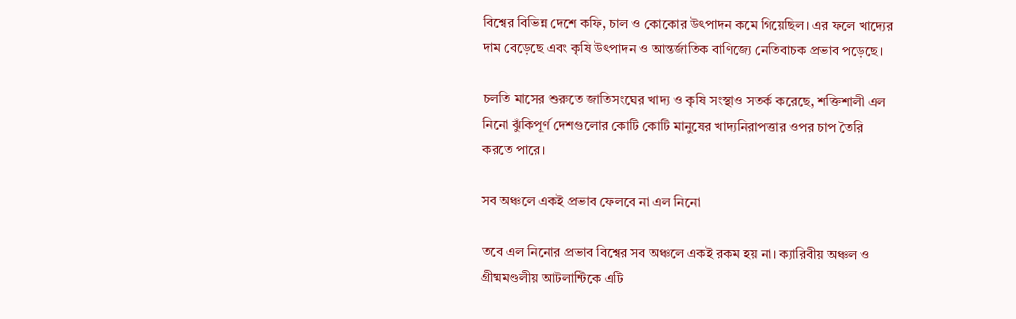বিশ্বের বিভিন্ন দেশে কফি, চাল ও কোকোর উৎপাদন কমে গিয়েছিল। এর ফলে খাদ্যের দাম বেড়েছে এবং কৃষি উৎপাদন ও আন্তর্জাতিক বাণিজ্যে নেতিবাচক প্রভাব পড়েছে।

চলতি মাসের শুরুতে জাতিসংঘের খাদ্য ও কৃষি সংস্থাও সতর্ক করেছে, শক্তিশালী এল নিনো ঝুঁকিপূর্ণ দেশগুলোর কোটি কোটি মানুষের খাদ্যনিরাপত্তার ওপর চাপ তৈরি করতে পারে।

সব অঞ্চলে একই প্রভাব ফেলবে না এল নিনো

তবে এল নিনোর প্রভাব বিশ্বের সব অঞ্চলে একই রকম হয় না। ক্যারিবীয় অঞ্চল ও গ্রীষ্মমণ্ডলীয় আটলান্টিকে এটি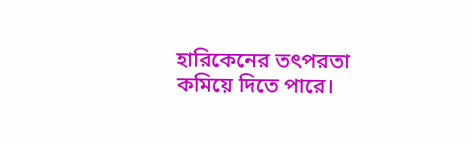হারিকেনের তৎপরতা কমিয়ে দিতে পারে।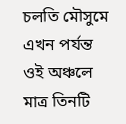চলতি মৌসুমে এখন পর্যন্ত ওই অঞ্চলে মাত্র তিনটি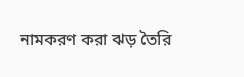নামকরণ করা ঝড় তৈরি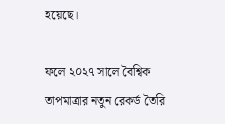হয়েছে।

ফলে ২০২৭ সালে বৈশ্বিক তাপমাত্রার নতুন রেকর্ড তৈরি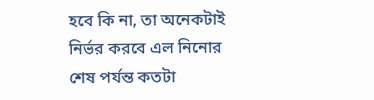হবে কি না, তা অনেকটাই নির্ভর করবে এল নিনোর শেষ পর্যন্ত কতটা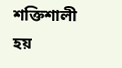শক্তিশালী হয়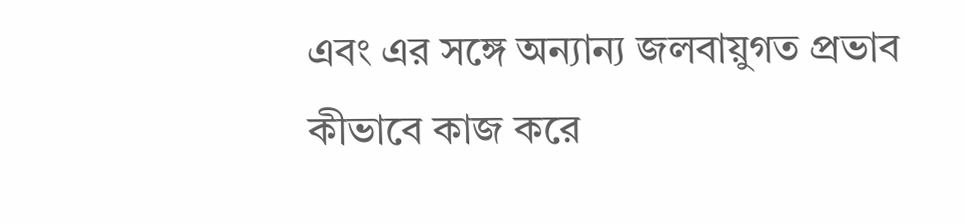এবং এর সঙ্গে অন্যান্য জলবায়ুগত প্রভাব কীভাবে কাজ করে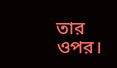তার ওপর।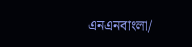এনএনবাংলা/